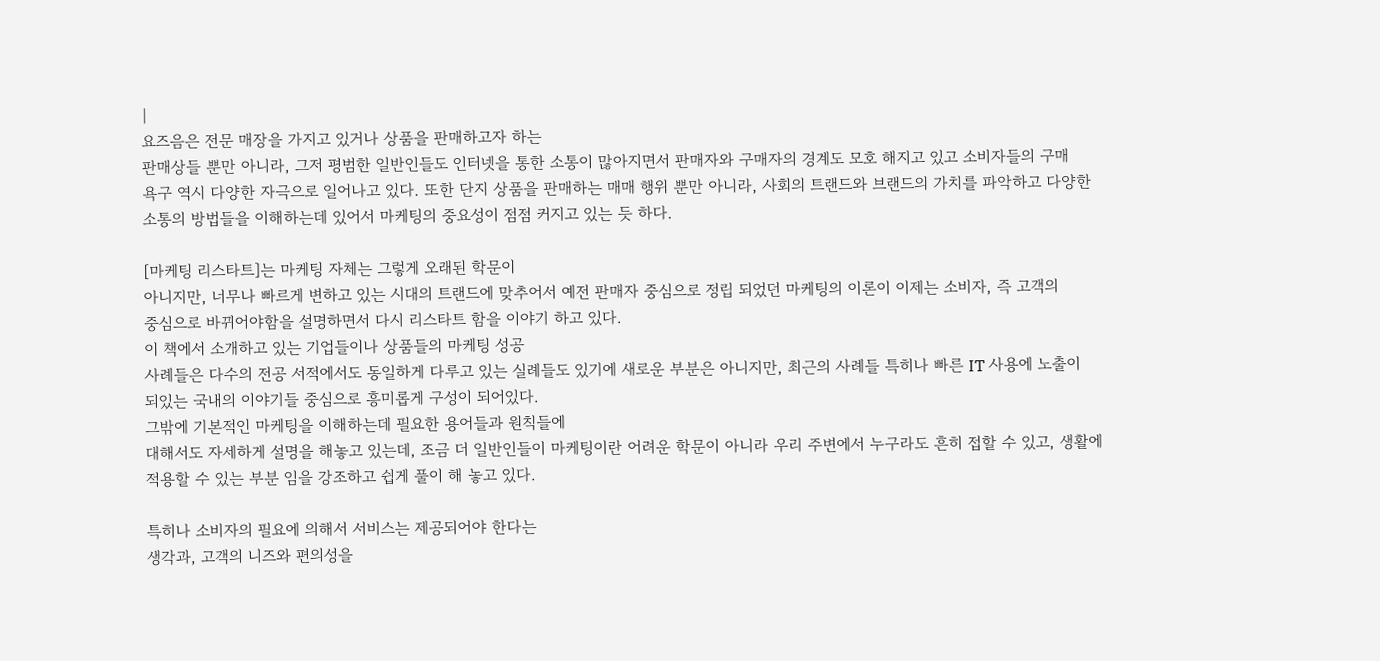|
요즈음은 전문 매장을 가지고 있거나 상품을 판매하고자 하는
판매상들 뿐만 아니라, 그저 평범한 일반인들도 인터넷을 통한 소통이 많아지면서 판매자와 구매자의 경계도 모호 해지고 있고 소비자들의 구매
욕구 역시 다양한 자극으로 일어나고 있다. 또한 단지 상품을 판매하는 매매 행위 뿐만 아니라, 사회의 트랜드와 브랜드의 가치를 파악하고 다양한
소통의 방법들을 이해하는데 있어서 마케팅의 중요성이 점점 커지고 있는 듯 하다.

[마케팅 리스타트]는 마케팅 자체는 그렇게 오래된 학문이
아니지만, 너무나 빠르게 변하고 있는 시대의 트랜드에 맞추어서 예전 판매자 중심으로 정립 되었던 마케팅의 이론이 이제는 소비자, 즉 고객의
중심으로 바뀌어야함을 설명하면서 다시 리스타트 함을 이야기 하고 있다.
이 책에서 소개하고 있는 기업들이나 상품들의 마케팅 성공
사례들은 다수의 전공 서적에서도 동일하게 다루고 있는 실례들도 있기에 새로운 부분은 아니지만, 최근의 사례들 특히나 빠른 IT 사용에 노출이
되있는 국내의 이야기들 중심으로 흥미롭게 구성이 되어있다.
그밖에 기본적인 마케팅을 이해하는데 필요한 용어들과 원칙들에
대해서도 자세하게 설명을 해놓고 있는데, 조금 더 일반인들이 마케팅이란 어려운 학문이 아니라 우리 주변에서 누구라도 흔히 접할 수 있고, 생활에
적용할 수 있는 부분 임을 강조하고 쉽게 풀이 해 놓고 있다.

특히나 소비자의 필요에 의해서 서비스는 제공되어야 한다는
생각과, 고객의 니즈와 편의성을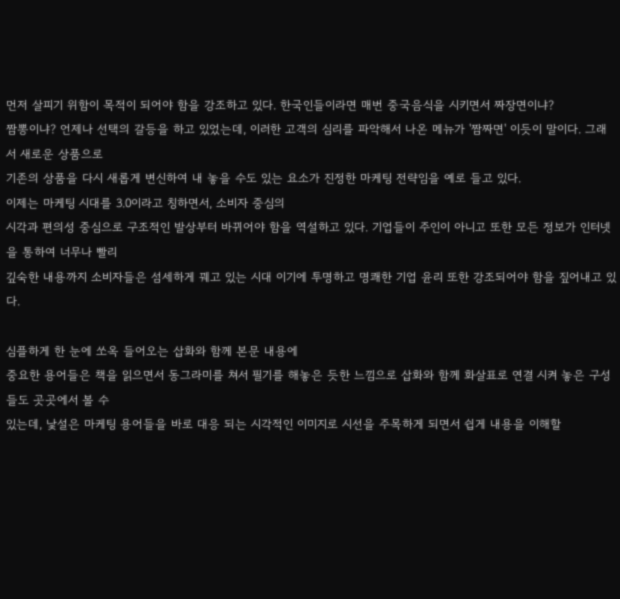먼저 살피기 위함이 목적이 되어야 함을 강조하고 있다. 한국인들이라면 매번 중국음식을 시키면서 짜장면이냐?
짬뽕이냐? 언제나 선택의 갈등을 하고 있었는데, 이러한 고객의 심리를 파악해서 나온 메뉴가 '짬짜면' 이듯이 말이다. 그래서 새로운 상품으로
기존의 상품을 다시 새롭게 변신하여 내 놓을 수도 있는 요소가 진정한 마케팅 전략임을 예로 들고 있다.
이제는 마케팅 시대를 3.0이라고 칭하면서, 소비자 중심의
시각과 편의성 중심으로 구조적인 발상부터 바뀌어야 함을 역설하고 있다. 기업들이 주인이 아니고 또한 모든 정보가 인터넷을 통하여 너무나 빨리
깊숙한 내용까지 소비자들은 섬세하게 꿰고 있는 시대 이기에 투명하고 명쾌한 기업 윤리 또한 강조되어야 함을 짚어내고 있다.

심플하게 한 눈에 쏘옥 들어오는 삽화와 함께 본문 내용에
중요한 용어들은 책을 읽으면서 동그라미를 쳐서 필기를 해놓은 듯한 느낌으로 삽화와 함께 화살표로 연결 시켜 놓은 구성들도 곳곳에서 볼 수
있는데, 낯설은 마케팅 용어들을 바로 대응 되는 시각적인 이미지로 시선을 주목하게 되면서 쉽게 내용을 이해할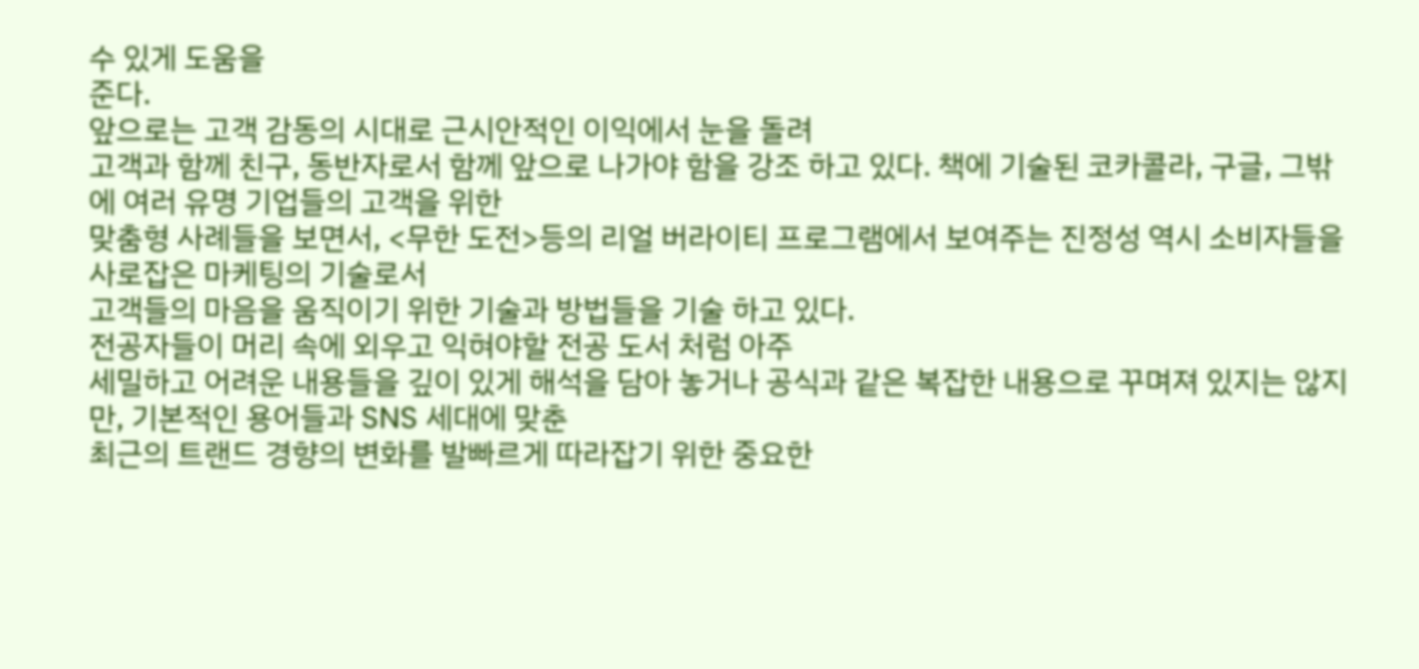수 있게 도움을
준다.
앞으로는 고객 감동의 시대로 근시안적인 이익에서 눈을 돌려
고객과 함께 친구, 동반자로서 함께 앞으로 나가야 함을 강조 하고 있다. 책에 기술된 코카콜라, 구글, 그밖에 여러 유명 기업들의 고객을 위한
맞춤형 사례들을 보면서, <무한 도전>등의 리얼 버라이티 프로그램에서 보여주는 진정성 역시 소비자들을 사로잡은 마케팅의 기술로서
고객들의 마음을 움직이기 위한 기술과 방법들을 기술 하고 있다.
전공자들이 머리 속에 외우고 익혀야할 전공 도서 처럼 아주
세밀하고 어려운 내용들을 깊이 있게 해석을 담아 놓거나 공식과 같은 복잡한 내용으로 꾸며져 있지는 않지만, 기본적인 용어들과 SNS 세대에 맞춘
최근의 트랜드 경향의 변화를 발빠르게 따라잡기 위한 중요한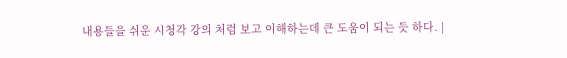내용들을 쉬운 시청각 강의 처럼 보고 이해하는데 큰 도움이 되는 듯 하다. |